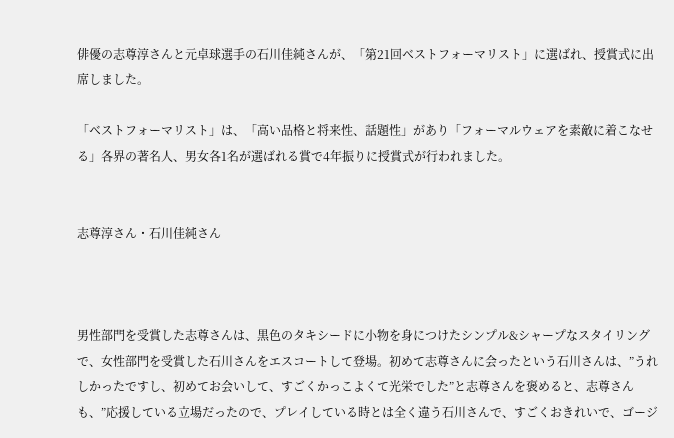俳優の志尊淳さんと元卓球選手の石川佳純さんが、「第21回ベストフォーマリスト」に選ばれ、授賞式に出席しました。

「ベストフォーマリスト」は、「高い品格と将来性、話題性」があり「フォーマルウェアを素敵に着こなせる」各界の著名人、男女各1名が選ばれる賞で4年振りに授賞式が行われました。


志尊淳さん・石川佳純さん



男性部門を受賞した志尊さんは、黒色のタキシードに小物を身につけたシンプル&シャープなスタイリングで、女性部門を受賞した石川さんをエスコートして登場。初めて志尊さんに会ったという石川さんは、”うれしかったですし、初めてお会いして、すごくかっこよくて光栄でした”と志尊さんを褒めると、志尊さんも、”応援している立場だったので、プレイしている時とは全く違う石川さんで、すごくおきれいで、ゴージ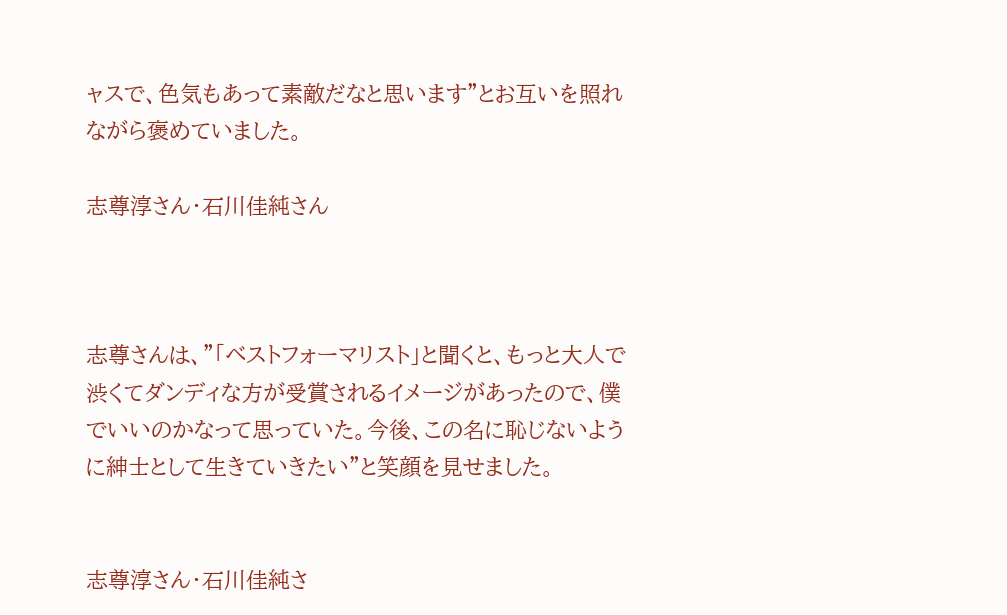ャスで、色気もあって素敵だなと思います”とお互いを照れながら褒めていました。

志尊淳さん・石川佳純さん



志尊さんは、"「ベストフォーマリスト」と聞くと、もっと大人で渋くてダンディな方が受賞されるイメージがあったので、僕でいいのかなって思っていた。今後、この名に恥じないように紳士として生きていきたい"と笑顔を見せました。


志尊淳さん・石川佳純さ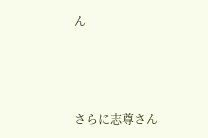ん



さらに志尊さん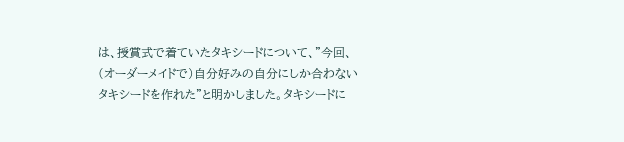は、授賞式で着ていたタキシードについて、"今回、(オーダーメイドで)自分好みの自分にしか合わないタキシードを作れた"と明かしました。タキシードに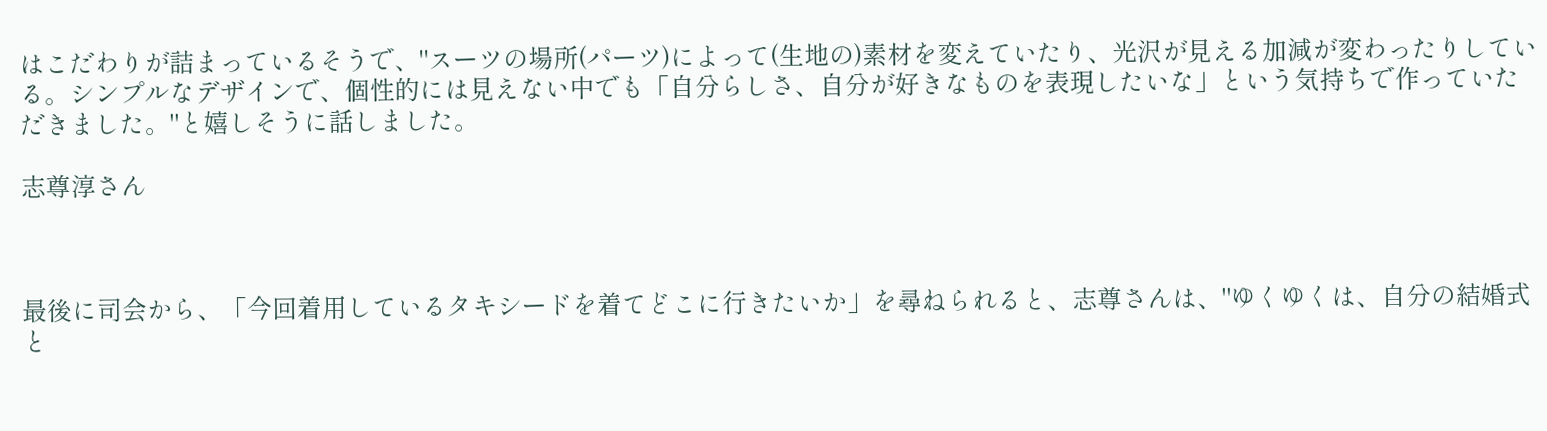はこだわりが詰まっているそうで、"スーツの場所(パーツ)によって(生地の)素材を変えていたり、光沢が見える加減が変わったりしている。シンプルなデザインで、個性的には見えない中でも「自分らしさ、自分が好きなものを表現したいな」という気持ちで作っていただきました。"と嬉しそうに話しました。

志尊淳さん



最後に司会から、「今回着用しているタキシードを着てどこに行きたいか」を尋ねられると、志尊さんは、"ゆくゆくは、自分の結婚式と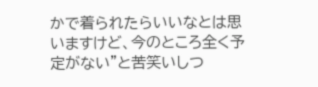かで着られたらいいなとは思いますけど、今のところ全く予定がない"と苦笑いしつ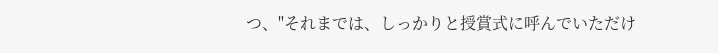つ、"それまでは、しっかりと授賞式に呼んでいただけ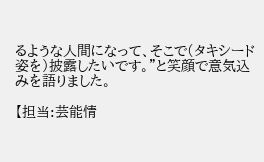るような人間になって、そこで(タキシード姿を)披露したいです。"と笑顔で意気込みを語りました。

【担当:芸能情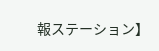報ステーション】